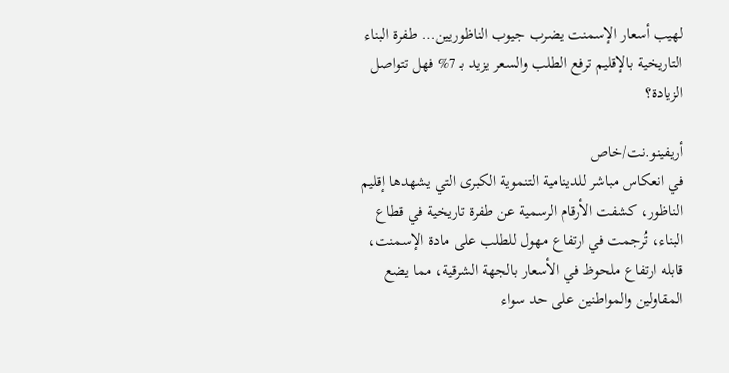لهيب أسعار الإسمنت يضرب جيوب الناظوريين… طفرة البناء التاريخية بالإقليم ترفع الطلب والسعر يزيد بـ 7% فهل تتواصل الزيادة؟

أريفينو.نت/خاص
في انعكاس مباشر للدينامية التنموية الكبرى التي يشهدها إقليم الناظور، كشفت الأرقام الرسمية عن طفرة تاريخية في قطاع البناء، تُرجمت في ارتفاع مهول للطلب على مادة الإسمنت، قابله ارتفاع ملحوظ في الأسعار بالجهة الشرقية، مما يضع المقاولين والمواطنين على حد سواء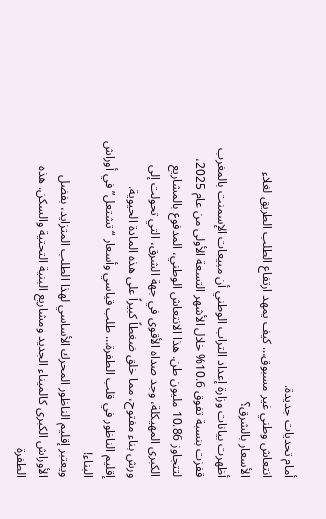أمام تحديات جديدة.
انتعاش وطني غير مسبوق… كيف يمهد ارتفاع الطلب الطريق لغلاء الأسعار بالشرق؟
أظهرت بيانات وزارة إعداد التراب الوطني أن مبيعات الإسمنت بالمغرب قفزت بنسبة تفوق 10.6% خلال الأشهر التسعة الأولى من عام 2025، لتتجاوز 10.86 مليون طن. هذا الانتعاش الوطني، المدفوع بالمشاريع الكبرى المهيكلة، وجد صداه الأقوى في جهة الشرق، التي تحولت إلى ورش بناء مفتوح، مما خلق ضغطاً كبيراً على هذه المادة الحيوية.
إقليم الناظور في قلب الطفرة… طلب قياسي وأسعار “تشتعل” في أوراش البناء!
ويعتبر إقليم الناظور المحرك الأساسي لهذا الطلب المتزايد، بفضل الأوراش الكبرى كالميناء الجديد ومشاريع البنية التحتية والسكن. هذه الطفرة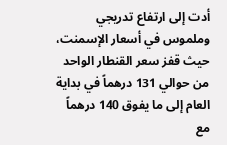أدت إلى ارتفاع تدريجي وملموس في أسعار الإسمنت، حيث قفز سعر القنطار الواحد من حوالي 131 درهماً في بداية العام إلى ما يفوق 140 درهماً مع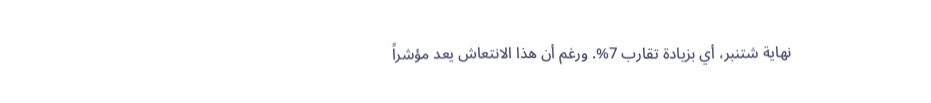نهاية شتنبر، أي بزيادة تقارب 7%. ورغم أن هذا الانتعاش يعد مؤشراً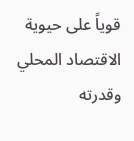قوياً على حيوية الاقتصاد المحلي وقدرته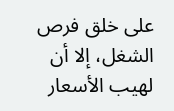على خلق فرص الشغل، إلا أن لهيب الأسعار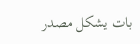بات يشكل مصدر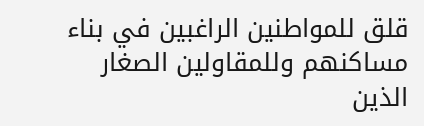قلق للمواطنين الراغبين في بناء مساكنهم وللمقاولين الصغار الذين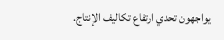يواجهون تحدي ارتفاع تكاليف الإنتاج.